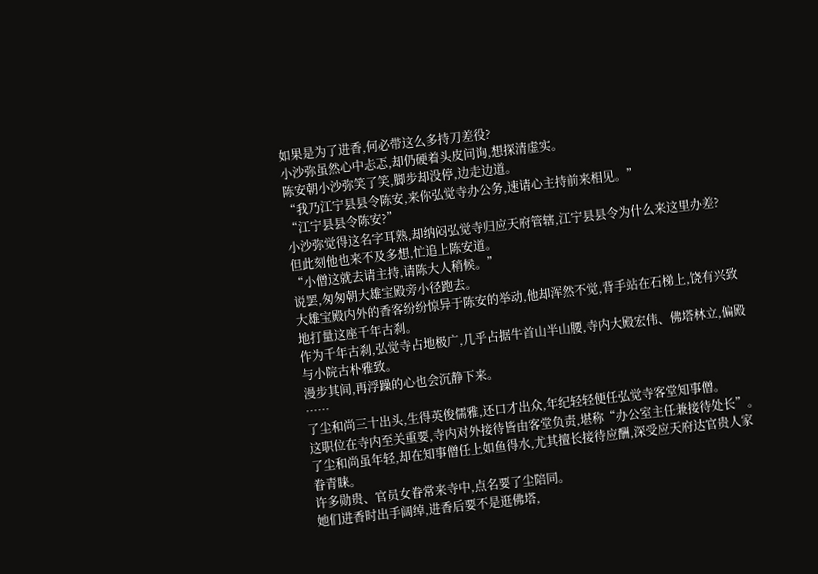如果是为了进香,何必带这么多持刀差役?
小沙弥虽然心中忐忑,却仍硬着头皮问询,想探清虚实。
陈安朝小沙弥笑了笑,脚步却没停,边走边道。
“我乃江宁县县令陈安,来你弘觉寺办公务,速请心主持前来相见。”
“江宁县县令陈安?”
小沙弥觉得这名字耳熟,却纳闷弘觉寺归应天府管辖,江宁县县令为什么来这里办差?
但此刻他也来不及多想,忙追上陈安道。
“小僧这就去请主持,请陈大人稍候。”
说罢,匆匆朝大雄宝殿旁小径跑去。
大雄宝殿内外的香客纷纷惊异于陈安的举动,他却浑然不觉,背手站在石梯上,饶有兴致地打量这座千年古刹。
作为千年古刹,弘觉寺占地极广,几乎占据牛首山半山腰,寺内大殿宏伟、佛塔林立,偏殿与小院古朴雅致。
漫步其间,再浮躁的心也会沉静下来。
……
了尘和尚三十出头,生得英俊儒雅,还口才出众,年纪轻轻便任弘觉寺客堂知事僧。
这职位在寺内至关重要,寺内对外接待皆由客堂负责,堪称“办公室主任兼接待处长”。
了尘和尚虽年轻,却在知事僧任上如鱼得水,尤其擅长接待应酬,深受应天府达官贵人家眷青睐。
许多勋贵、官员女眷常来寺中,点名要了尘陪同。
她们进香时出手阔绰,进香后要不是逛佛塔,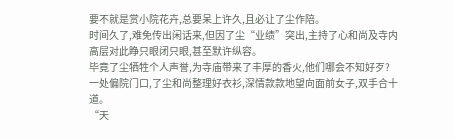要不就是赏小院花卉,总要呆上许久,且必让了尘作陪。
时间久了,难免传出闲话来,但因了尘“业绩”突出,主持了心和尚及寺内高层对此睁只眼闭只眼,甚至默许纵容。
毕竟了尘牺牲个人声誉,为寺庙带来了丰厚的香火,他们哪会不知好歹?
一处偏院门口,了尘和尚整理好衣衫,深情款款地望向面前女子,双手合十道。
“天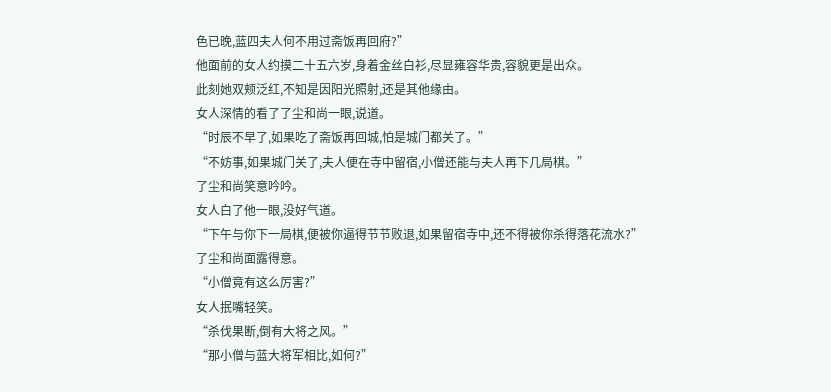色已晚,蓝四夫人何不用过斋饭再回府?”
他面前的女人约摸二十五六岁,身着金丝白衫,尽显雍容华贵,容貌更是出众。
此刻她双颊泛红,不知是因阳光照射,还是其他缘由。
女人深情的看了了尘和尚一眼,说道。
“时辰不早了,如果吃了斋饭再回城,怕是城门都关了。”
“不妨事,如果城门关了,夫人便在寺中留宿,小僧还能与夫人再下几局棋。”
了尘和尚笑意吟吟。
女人白了他一眼,没好气道。
“下午与你下一局棋,便被你逼得节节败退,如果留宿寺中,还不得被你杀得落花流水?”
了尘和尚面露得意。
“小僧竟有这么厉害?”
女人抿嘴轻笑。
“杀伐果断,倒有大将之风。”
“那小僧与蓝大将军相比,如何?”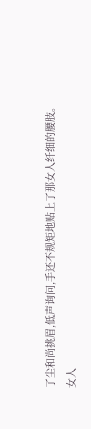了尘和尚挑眉,低声询问,手还不规矩地贴上了那女人纤细的腰肢。
女人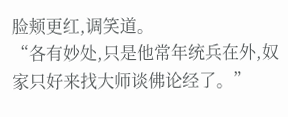脸颊更红,调笑道。
“各有妙处,只是他常年统兵在外,奴家只好来找大师谈佛论经了。”